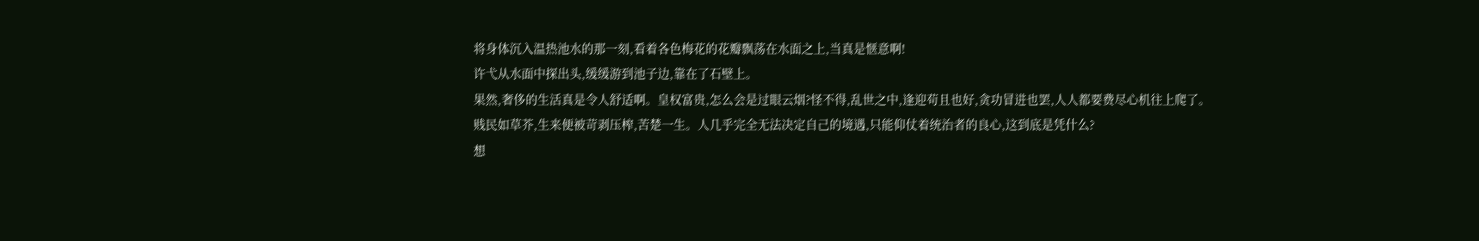将身体沉入温热池水的那一刻,看着各色梅花的花瓣飘荡在水面之上,当真是惬意啊!
许弋从水面中探出头,缓缓游到池子边,靠在了石壁上。
果然,奢侈的生活真是令人舒适啊。皇权富贵,怎么会是过眼云烟?怪不得,乱世之中,逢迎苟且也好,贪功冒进也罢,人人都要费尽心机往上爬了。
贱民如草芥,生来便被苛剥压榨,苦楚一生。人几乎完全无法决定自己的境遇,只能仰仗着统治者的良心,这到底是凭什么?
想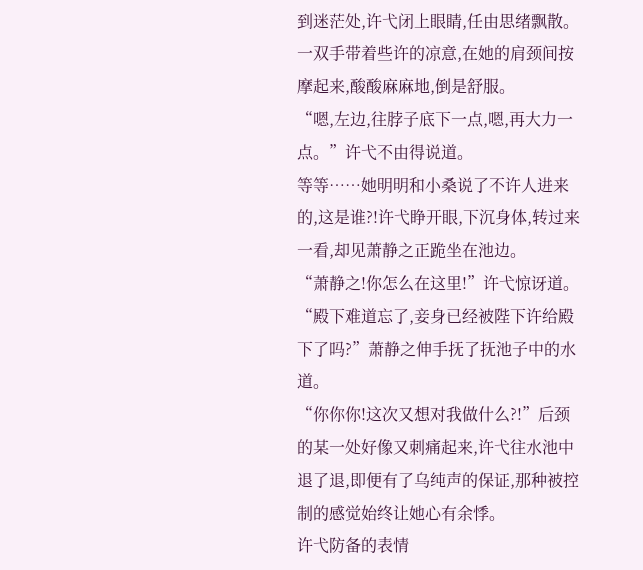到迷茫处,许弋闭上眼睛,任由思绪飘散。
一双手带着些许的凉意,在她的肩颈间按摩起来,酸酸麻麻地,倒是舒服。
“嗯,左边,往脖子底下一点,嗯,再大力一点。”许弋不由得说道。
等等……她明明和小桑说了不许人进来的,这是谁?!许弋睁开眼,下沉身体,转过来一看,却见萧静之正跪坐在池边。
“萧静之!你怎么在这里!”许弋惊讶道。
“殿下难道忘了,妾身已经被陛下许给殿下了吗?”萧静之伸手抚了抚池子中的水道。
“你你你!这次又想对我做什么?!”后颈的某一处好像又刺痛起来,许弋往水池中退了退,即便有了乌纯声的保证,那种被控制的感觉始终让她心有余悸。
许弋防备的表情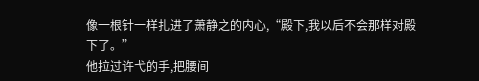像一根针一样扎进了萧静之的内心,“殿下,我以后不会那样对殿下了。”
他拉过许弋的手,把腰间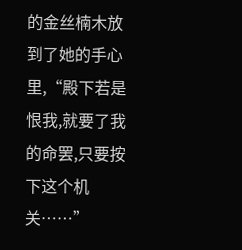的金丝楠木放到了她的手心里,“殿下若是恨我,就要了我的命罢,只要按下这个机关……”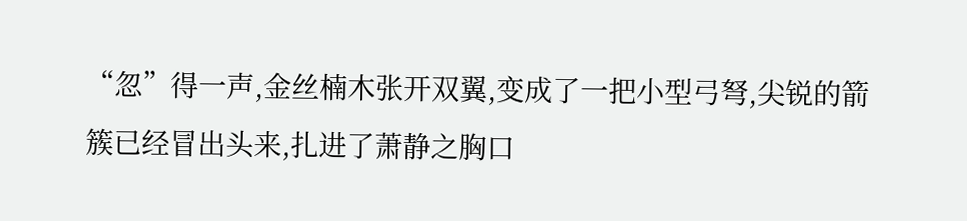“忽”得一声,金丝楠木张开双翼,变成了一把小型弓弩,尖锐的箭簇已经冒出头来,扎进了萧静之胸口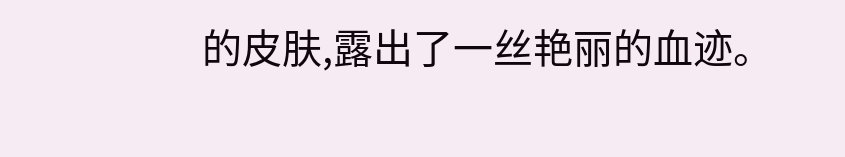的皮肤,露出了一丝艳丽的血迹。